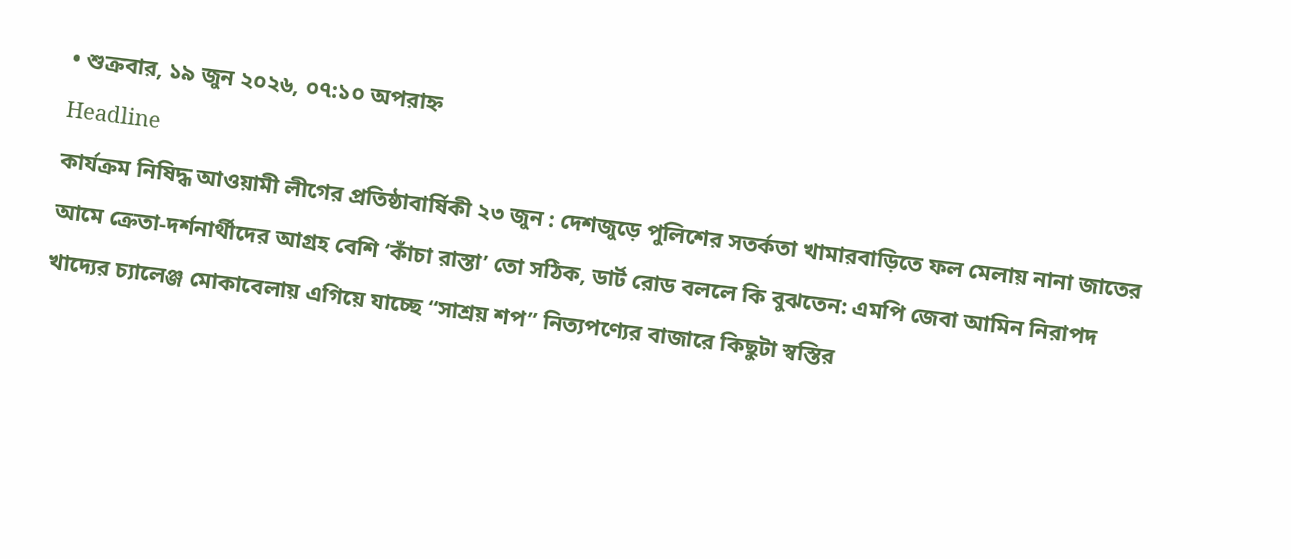• শুক্রবার, ১৯ জুন ২০২৬, ০৭:১০ অপরাহ্ন
Headline
কার্যক্রম নিষিদ্ধ আওয়ামী লীগের প্রতিষ্ঠাবার্ষিকী ২৩ জুন : দেশজুড়ে পুলিশের সতর্কতা খামারবাড়িতে ফল মেলায় নানা জাতের আমে ক্রেতা-দর্শনার্থীদের আগ্রহ বেশি ‘কাঁচা রাস্তা’ তো সঠিক, ডার্ট রোড বললে কি বুঝতেন: এমপি জেবা আমিন নিরাপদ খাদ্যের চ্যালেঞ্জ মোকাবেলায় এগিয়ে যাচ্ছে “সাশ্রয় শপ’’ নিত্যপণ্যের বাজারে কিছুটা স্বস্তির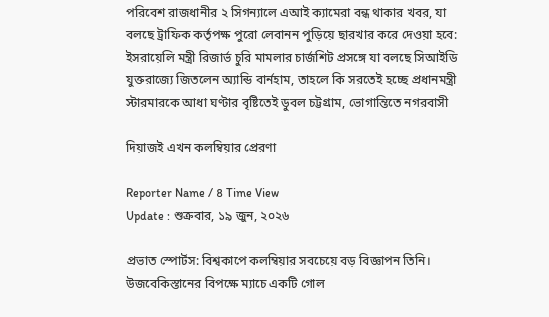পরিবেশ রাজধানীর ২ সিগন্যালে এআই ক্যামেরা বন্ধ থাকার খবর, যা বলছে ট্রাফিক কর্তৃপক্ষ পুরো লেবানন পুড়িয়ে ছারখার করে দেওয়া হবে: ইসরায়েলি মন্ত্রী রিজার্ভ চুরি মামলার চার্জশিট প্রসঙ্গে যা বলছে সিআইডি যুক্তরাজ্যে জিতলেন অ্যান্ডি বার্নহাম, তাহলে কি সরতেই হচ্ছে প্রধানমন্ত্রী স্টারমারকে আধা ঘণ্টার বৃষ্টিতেই ডুবল চট্টগ্রাম, ভোগান্তিতে নগরবাসী

দিয়াজই এখন কলম্বিয়ার প্রেরণা

Reporter Name / ৪ Time View
Update : শুক্রবার, ১৯ জুন, ২০২৬

প্রভাত স্পোর্টস: বিশ্বকাপে কলম্বিয়ার সবচেয়ে বড় বিজ্ঞাপন তিনি। উজবেকিস্তানের বিপক্ষে ম্যাচে একটি গোল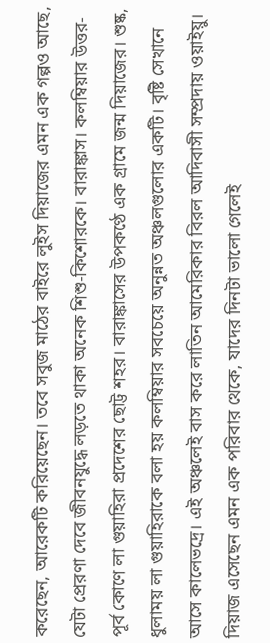করেছেন, আরেকটি করিয়েছেন। তবে সবুজ মাঠের বাইরে লুইস দিয়াজের এমন এক গল্পও আছে, যেটা প্রেরণা দেবে জীবনযুদ্ধে লড়তে থাকা অনেক শিশু-কিশোরকে। বারাঙ্কাস। কলম্বিয়ার উত্তর-পূর্ব কোণে লা গুয়াহিরা প্রদেশের ছোট্ট শহর। বারাঙ্কাসের উপকণ্ঠে এক গ্রামে জন্ম দিয়াজের। শুষ্ক, ধুলাময় লা গুয়াহিরাকে বলা হয় কলম্বিয়ার সবচেয়ে অনুন্নত অঞ্চলগুলোর একটি। বৃষ্টি সেখানে আসে কালেভদ্রে। এই অঞ্চলেই বাস করে লাতিন আমেরিকার বিরল আদিবাসী সম্প্রদায় ওয়াইয়ু।
দিয়াজ এসেছেন এমন এক পরিবার থেকে, যাদের দিনটা ভালো গেলেই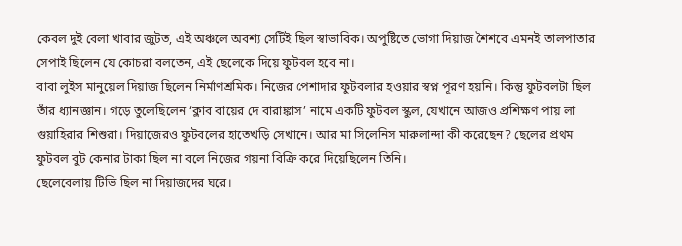কেবল দুই বেলা খাবার জুটত, এই অঞ্চলে অবশ্য সেটিই ছিল স্বাভাবিক। অপুষ্টিতে ভোগা দিয়াজ শৈশবে এমনই তালপাতার সেপাই ছিলেন যে কোচরা বলতেন, এই ছেলেকে দিয়ে ফুটবল হবে না।
বাবা লুইস মানুয়েল দিয়াজ ছিলেন নির্মাণশ্রমিক। নিজের পেশাদার ফুটবলার হওয়ার স্বপ্ন পূরণ হয়নি। কিন্তু ফুটবলটা ছিল তাঁর ধ্যানজ্ঞান। গড়ে তুলেছিলেন ‘ক্লাব বায়ের দে বারাঙ্কাস’ নামে একটি ফুটবল স্কুল, যেখানে আজও প্রশিক্ষণ পায় লা গুয়াহিরার শিশুরা। দিয়াজেরও ফুটবলের হাতেখড়ি সেখানে। আর মা সিলেনিস মারুলান্দা কী করেছেন? ছেলের প্রথম ফুটবল বুট কেনার টাকা ছিল না বলে নিজের গয়না বিক্রি করে দিয়েছিলেন তিনি।
ছেলেবেলায় টিভি ছিল না দিয়াজদের ঘরে।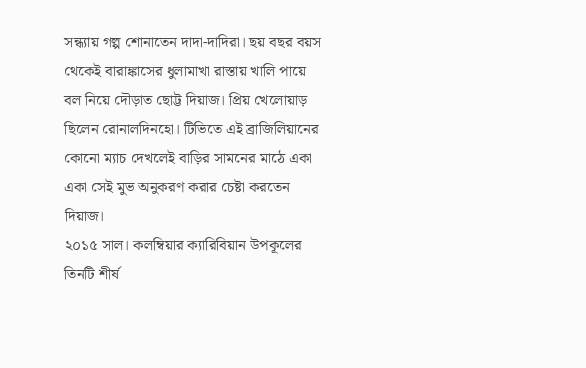সন্ধ্যায় গল্প শোনাতেন দাদা-দাদিরা। ছয় বছর বয়স থেকেই বারাঙ্কাসের ধুলামাখা রাস্তায় খালি পায়ে বল নিয়ে দৌড়াত ছোট্ট দিয়াজ। প্রিয় খেলোয়াড় ছিলেন রোনালদিনহো। টিভিতে এই ব্রাজিলিয়ানের কোনো ম্যাচ দেখলেই বাড়ির সামনের মাঠে একা একা সেই মুভ অনুকরণ করার চেষ্টা করতেন দিয়াজ।
২০১৫ সাল। কলম্বিয়ার ক্যারিবিয়ান উপকূলের তিনটি শীর্ষ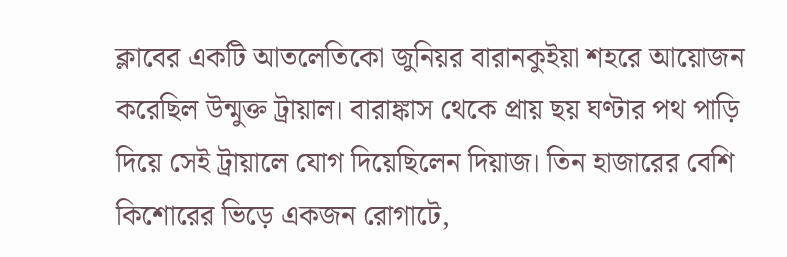ক্লাবের একটি আতলেতিকো জুনিয়র বারানকুইয়া শহরে আয়োজন করেছিল উন্মুক্ত ট্রায়াল। বারাঙ্কাস থেকে প্রায় ছয় ঘণ্টার পথ পাড়ি দিয়ে সেই ট্রায়ালে যোগ দিয়েছিলেন দিয়াজ। তিন হাজারের বেশি কিশোরের ভিড়ে একজন রোগাটে,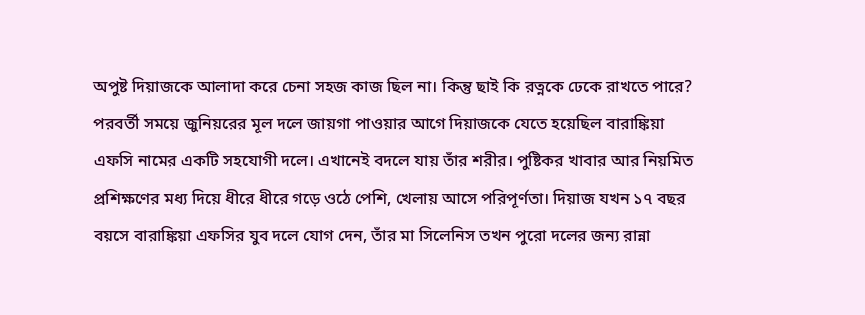অপুষ্ট দিয়াজকে আলাদা করে চেনা সহজ কাজ ছিল না। কিন্তু ছাই কি রত্নকে ঢেকে রাখতে পারে?
পরবর্তী সময়ে জুনিয়রের মূল দলে জায়গা পাওয়ার আগে দিয়াজকে যেতে হয়েছিল বারাঙ্কিয়া এফসি নামের একটি সহযোগী দলে। এখানেই বদলে যায় তাঁর শরীর। পুষ্টিকর খাবার আর নিয়মিত প্রশিক্ষণের মধ্য দিয়ে ধীরে ধীরে গড়ে ওঠে পেশি, খেলায় আসে পরিপূর্ণতা। দিয়াজ যখন ১৭ বছর বয়সে বারাঙ্কিয়া এফসির যুব দলে যোগ দেন, তাঁর মা সিলেনিস তখন পুরো দলের জন্য রান্না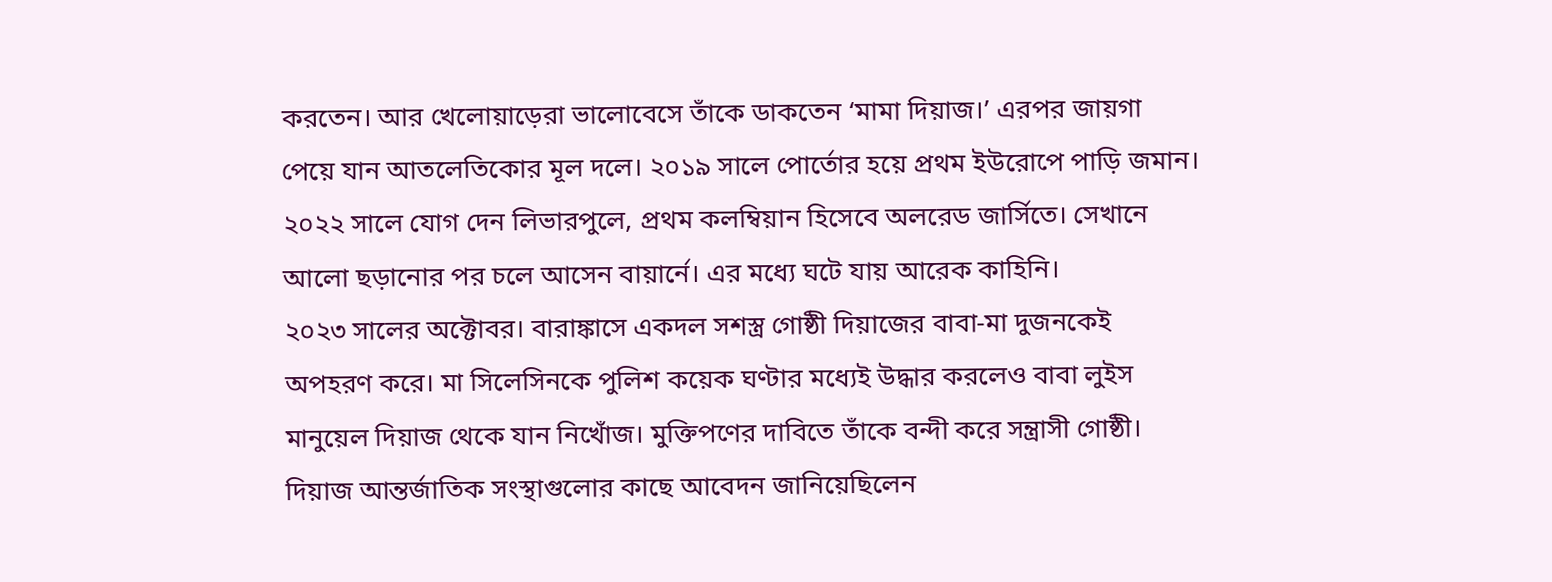করতেন। আর খেলোয়াড়েরা ভালোবেসে তাঁকে ডাকতেন ‘মামা দিয়াজ।’ এরপর জায়গা পেয়ে যান আতলেতিকোর মূল দলে। ২০১৯ সালে পোর্তোর হয়ে প্রথম ইউরোপে পাড়ি জমান। ২০২২ সালে যোগ দেন লিভারপুলে, প্রথম কলম্বিয়ান হিসেবে অলরেড জার্সিতে। সেখানে আলো ছড়ানোর পর চলে আসেন বায়ার্নে। এর মধ্যে ঘটে যায় আরেক কাহিনি।
২০২৩ সালের অক্টোবর। বারাঙ্কাসে একদল সশস্ত্র গোষ্ঠী দিয়াজের বাবা-মা দুজনকেই অপহরণ করে। মা সিলেসিনকে পুলিশ কয়েক ঘণ্টার মধ্যেই উদ্ধার করলেও বাবা লুইস মানুয়েল দিয়াজ থেকে যান নিখোঁজ। মুক্তিপণের দাবিতে তাঁকে বন্দী করে সন্ত্রাসী গোষ্ঠী। দিয়াজ আন্তর্জাতিক সংস্থাগুলোর কাছে আবেদন জানিয়েছিলেন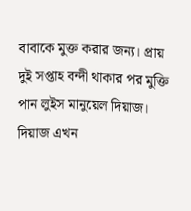বাবাকে মুক্ত করার জন্য। প্রায় দুই সপ্তাহ বন্দী থাকার পর মুক্তি পান লুইস মানুয়েল দিয়াজ।
দিয়াজ এখন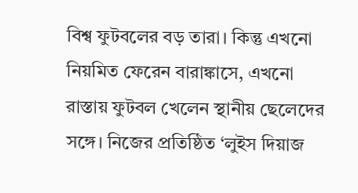বিশ্ব ফুটবলের বড় তারা। কিন্তু এখনো নিয়মিত ফেরেন বারাঙ্কাসে, এখনো রাস্তায় ফুটবল খেলেন স্থানীয় ছেলেদের সঙ্গে। নিজের প্রতিষ্ঠিত ‘লুইস দিয়াজ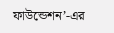ফাউন্ডেশন’-এর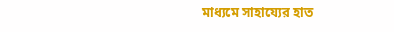মাধ্যমে সাহায্যের হাত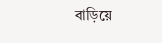বাড়িয়ে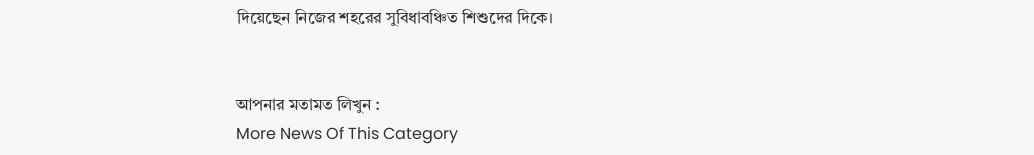দিয়েছেন নিজের শহরের সুবিধাবঞ্চিত শিশুদের দিকে।


আপনার মতামত লিখুন :
More News Of This Category